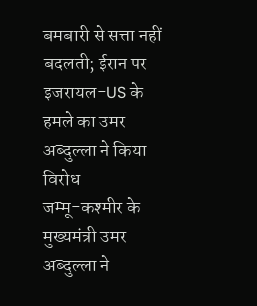बमबारी से सत्ता नहीं बदलती; ईरान पर इजरायल-US के हमले का उमर अब्दुल्ला ने किया विरोध
जम्मू-कश्मीर के मुख्यमंत्री उमर अब्दुल्ला ने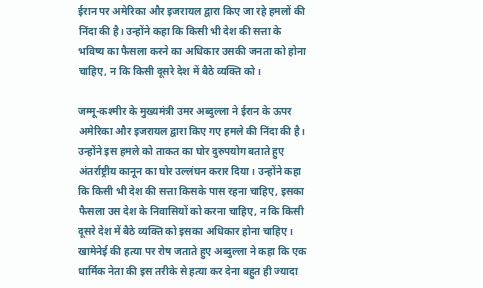ईरान पर अमेरिका और इजरायल द्वारा किए जा रहे हमलों की निंदा की है। उन्होंने कहा कि किसी भी देश की सत्ता के भविष्य का फैसला करने का अधिकार उसकी जनता को होना चाहिए, न कि किसी दूसरे देश में बैठे व्यक्ति को।

जम्मू-कश्मीर के मुख्यमंत्री उमर अब्दुल्ला ने ईरान के ऊपर अमेरिका और इजरायल द्वारा किए गए हमले की निंदा की है। उन्होंने इस हमले को ताकत का घोर दुरुपयोग बताते हुए अंतर्राष्ट्रीय कानून का घोर उल्लंघन करार दिया। उन्होंने कहा कि किसी भी देश की सत्ता किसके पास रहना चाहिए, इसका फैसला उस देश के निवासियों को करना चाहिए, न कि किसी दूसरे देश में बैठे व्यक्ति को इसका अधिकार होना चाहिए।
खामेनेई की हत्या पर रोष जताते हुए अब्दुल्ला ने कहा कि एक धार्मिक नेता की इस तरीके से हत्या कर देना बहुत ही ज्यादा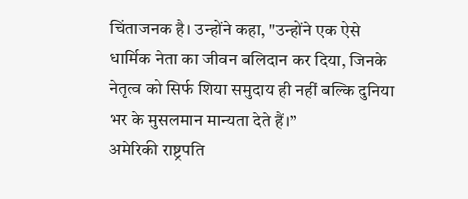चिंताजनक है। उन्होंने कहा, "उन्होंने एक ऐसे धार्मिक नेता का जीवन बलिदान कर दिया, जिनके नेतृत्व को सिर्फ शिया समुदाय ही नहीं बल्कि दुनिया भर के मुसलमान मान्यता देते हैं।”
अमेरिकी राष्ट्रपति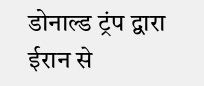डोनाल्ड ट्रंप द्वारा ईरान से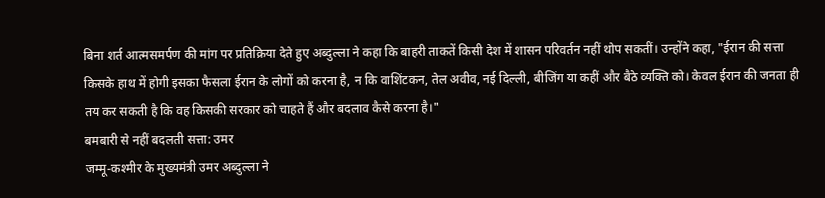बिना शर्त आत्मसमर्पण की मांग पर प्रतिक्रिया देते हुए अब्दुल्ला ने कहा कि बाहरी ताकतें किसी देश में शासन परिवर्तन नहीं थोप सकतीं। उन्होंने कहा, "ईरान की सत्ता किसके हाथ में होगी इसका फैसला ईरान के लोगों को करना है, न कि वाशिंटकन, तेल अवीव, नई दिल्ली, बीजिंग या कहीं और बैठे व्यक्ति को। केवल ईरान की जनता ही तय कर सकती है कि वह किसकी सरकार को चाहते हैं और बदलाव कैसे करना है।"
बमबारी से नहीं बदलती सत्ता: उमर
जम्मू-कश्मीर के मुख्यमंत्री उमर अब्दुल्ला ने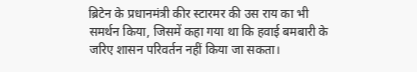ब्रिटेन के प्रधानमंत्री कीर स्टारमर की उस राय का भी समर्थन किया, जिसमें कहा गया था कि हवाई बमबारी के जरिए शासन परिवर्तन नहीं किया जा सकता।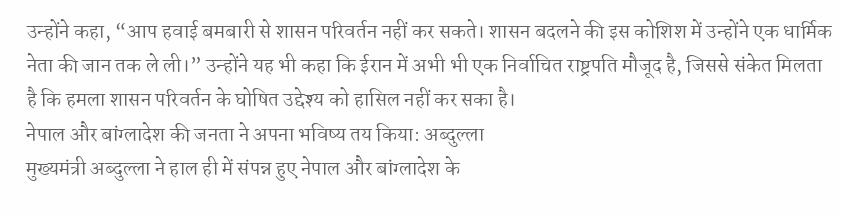उन्होंने कहा, “आप हवाई बमबारी से शासन परिवर्तन नहीं कर सकते। शासन बदलने की इस कोशिश में उन्होंने एक धार्मिक नेता की जान तक ले ली।” उन्होंने यह भी कहा कि ईरान में अभी भी एक निर्वाचित राष्ट्रपति मौजूद है, जिससे संकेत मिलता है कि हमला शासन परिवर्तन के घोषित उद्देश्य को हासिल नहीं कर सका है।
नेपाल और बांग्लादेश की जनता ने अपना भविष्य तय किया: अब्दुल्ला
मुख्यमंत्री अब्दुल्ला ने हाल ही में संपन्न हुए नेपाल और बांग्लादेश के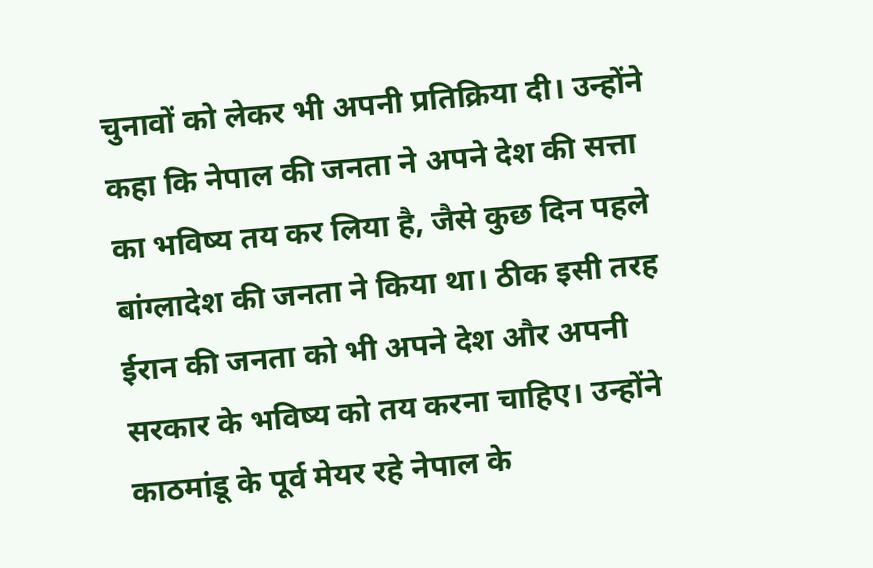चुनावों को लेकर भी अपनी प्रतिक्रिया दी। उन्होंने कहा कि नेपाल की जनता ने अपने देश की सत्ता का भविष्य तय कर लिया है, जैसे कुछ दिन पहले बांग्लादेश की जनता ने किया था। ठीक इसी तरह ईरान की जनता को भी अपने देश और अपनी सरकार के भविष्य को तय करना चाहिए। उन्होंने काठमांडू के पूर्व मेयर रहे नेपाल के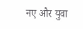नए और युवा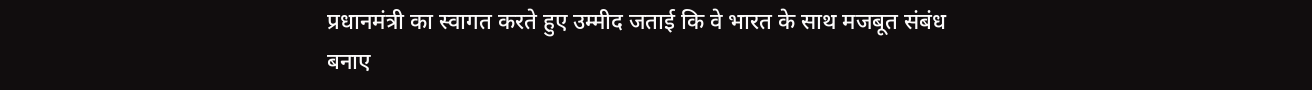प्रधानमंत्री का स्वागत करते हुए उम्मीद जताई कि वे भारत के साथ मजबूत संबंध बनाए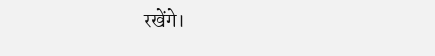रखेंगे।